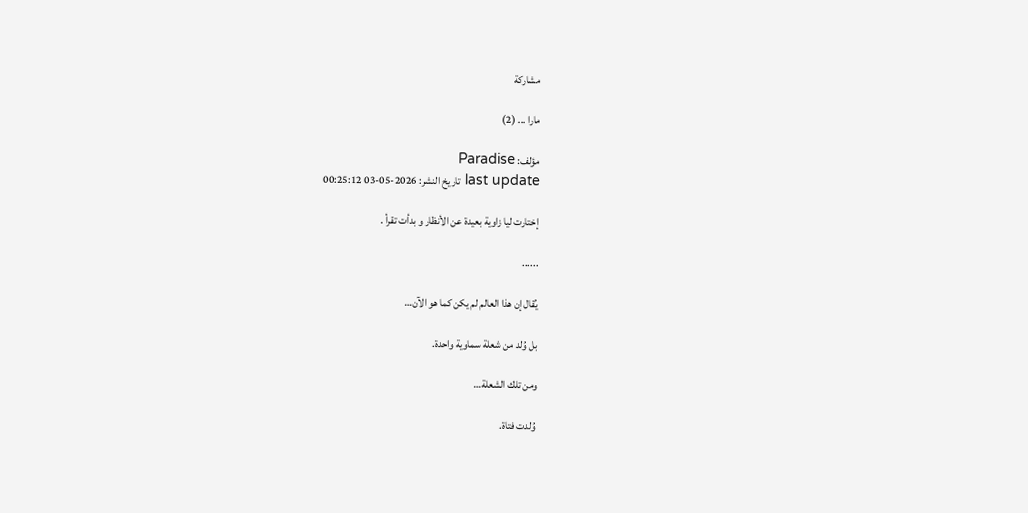مشاركة

مارا ... (2)

مؤلف: Paradise
last update تاريخ النشر: 2026-05-03 00:25:12

إختارت ليا زاوية بعيدة عن الأنظار و بدأت تقرأ .

......

يُقال إن هذا العالم لم يكن كما هو الآن…

بل وُلد من شعلة سماوية واحدة.

ومن تلك الشعلة…

وُلدت فتاة.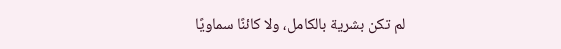لم تكن بشرية بالكامل، ولا كائنًا سماويًا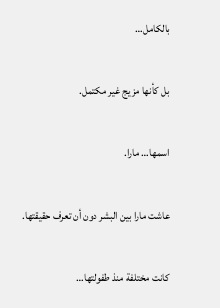بالكامل…

بل كأنها مزيج غير مكتمل.

اسمها… مارا.

عاشت مارا بين البشر دون أن تعرف حقيقتها.

كانت مختلفة منذ طفولتها…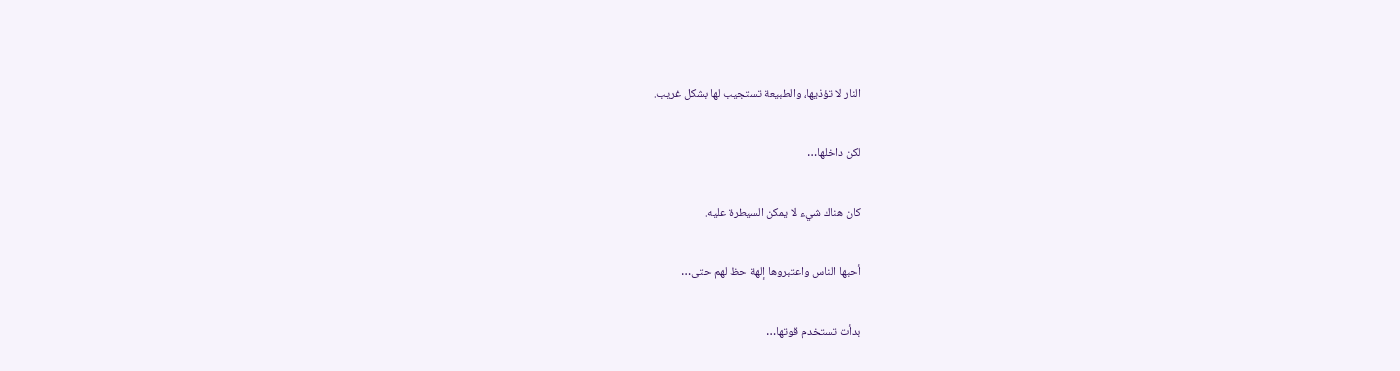النار لا تؤذيها، والطبيعة تستجيب لها بشكل غريب.

لكن داخلها…

كان هناك شيء لا يمكن السيطرة عليه.

أحبها الناس واعتبروها إلهة حظ لهم حتى…

بدأت تستخدم قوتها…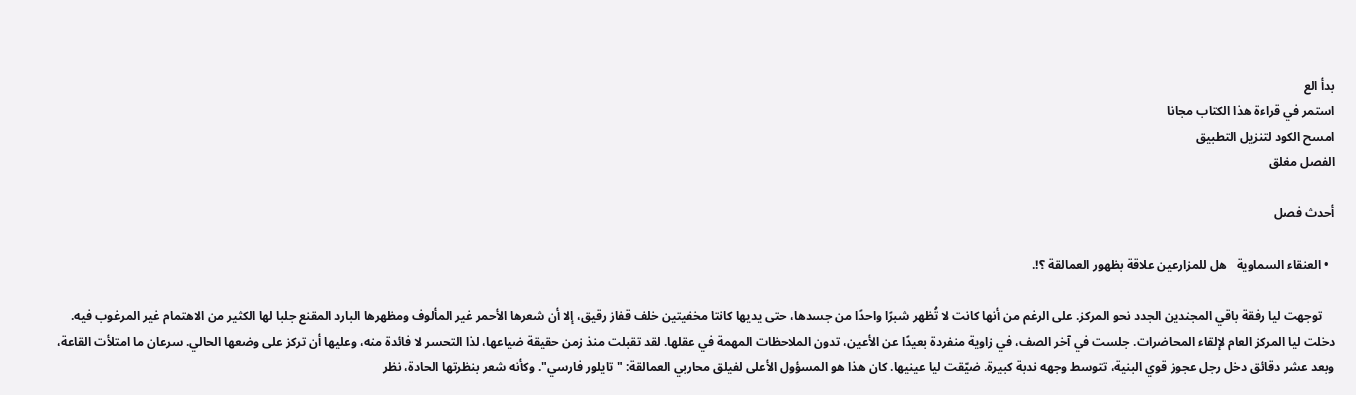بدأ الع
استمر في قراءة هذا الكتاب مجانا
امسح الكود لتنزيل التطبيق
الفصل مغلق

أحدث فصل

  • العنقاء السماوية   هل للمزارعين علاقة بظهور العمالقة ؟!.

    توجهت ليا رفقة باقي المجندين الجدد نحو المركز. على الرغم من أنها كانت لا تُظهر شبرًا واحدًا من جسدها، حتى يديها كانتا مخفيتين خلف قفاز رقيق، إلا أن شعرها الأحمر غير المألوف ومظهرها البارد المقنع جلبا لها الكثير من الاهتمام غير المرغوب فيه. دخلت ليا المركز العام لإلقاء المحاضرات. جلست في آخر الصف، في زاوية منفردة بعيدًا عن الأعين، تدون الملاحظات المهمة في عقلها. لقد تقبلت منذ زمن حقيقة ضياعها، لذا التحسر لا فائدة منه، وعليها أن تركز على وضعها الحالي. سرعان ما امتلأت القاعة، وبعد عشر دقائق دخل رجل عجوز قوي البنية، تتوسط وجهه ندبة كبيرة. ضيّقت ليا عينيها. كان هذا هو المسؤول الأعلى لفيلق محاربي العمالقة: "تايلور فارسي". وكأنه شعر بنظرتها الحادة، نظر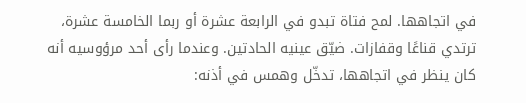في اتجاهها. لمح فتاة تبدو في الرابعة عشرة أو ربما الخامسة عشرة، ترتدي قناعًا وقفازات. ضيّق عينيه الحادتين. وعندما رأى أحد مرؤوسيه أنه كان ينظر في اتجاهها، تدخّل وهمس في أذنه: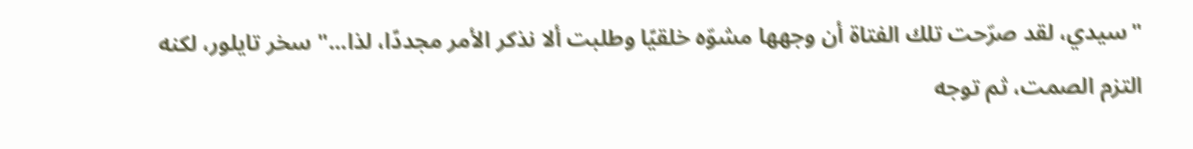"سيدي، لقد صرّحت تلك الفتاة أن وجهها مشوّه خلقيًا وطلبت ألا نذكر الأمر مجددًا، لذا..." سخر تايلور، لكنه التزم الصمت، ثم توجه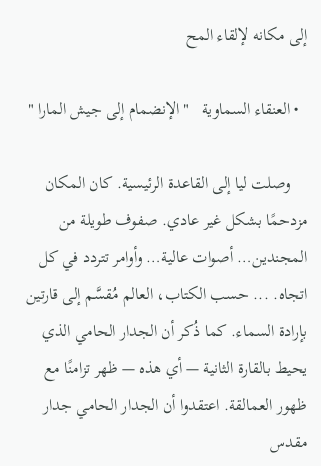إلى مكانه لإلقاء المح

  • العنقاء السماوية   "الإنضمام إلى جيش المارا "

    وصلت ليا إلى القاعدة الرئيسية. كان المكان مزدحمًا بشكل غير عادي. صفوف طويلة من المجندين… أصوات عالية… وأوامر تتردد في كل اتجاه. ... حسب الكتاب، العالم مُقسَّم إلى قارتين بإرادة السماء. كما ذُكر أن الجدار الحامي الذي يحيط بالقارة الثانية — أي هذه — ظهر تزامنًا مع ظهور العمالقة. اعتقدوا أن الجدار الحامي جدار مقدس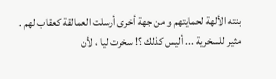بنته الألهة لحمايتهم و من جهة أخرى أرسلت العمالقة كعقاب لهم . مثير للسخرية ... أليس كذلك ؟! سخرت ليا ، لأن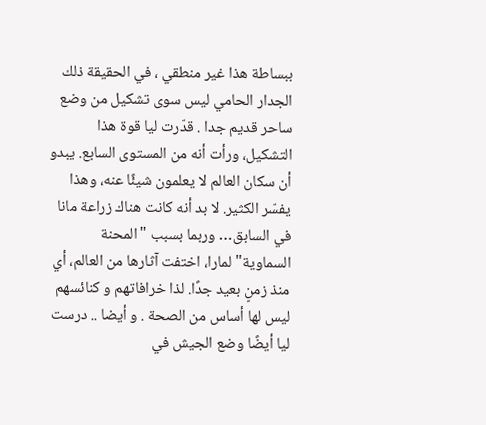ببساطة هذا غير منطقي ، في الحقيقة ذلك الجدار الحامي ليس سوى تشكيل من وضع ساحر قديم جدا . قدّرت ليا قوة هذا التشكيل، ورأت أنه من المستوى السابع. يبدو أن سكان العالم لا يعلمون شيئًا عنه، وهذا يفسّر الكثير. لا بد أنه كانت هناك زراعة مانا في السابق… وربما بسبب "المحنة السماوية" لمارا، اختفت آثارها من العالم، أي منذ زمنٍ بعيد جدًا. لذا خرافاتهم و كنائسهم ليس لها أساس من الصحة . و أيضا .. درست ليا أيضًا وضع الجيش في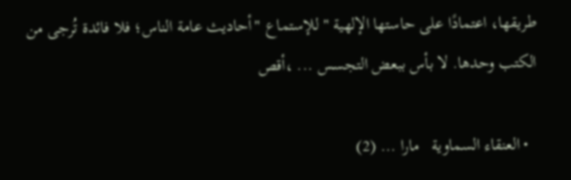طريقها، اعتمادًا على حاستها الإلهية " للإستماع "أحاديث عامة الناس؛ فلا فائدة تُرجى من الكتب وحدها. لا بأس ببعض التجسس ... ،أقص

  • العنقاء السماوية   مارا ... (2)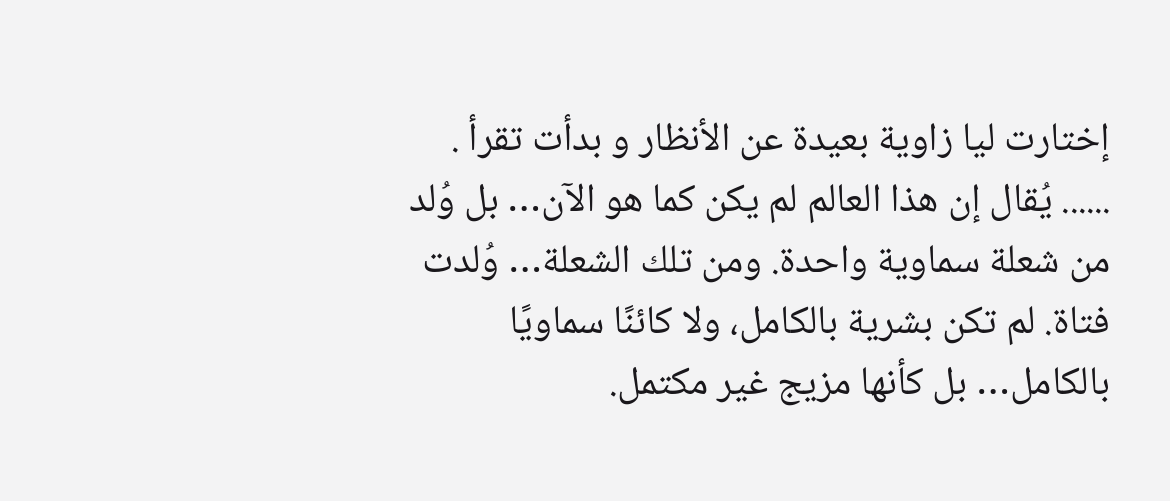إختارت ليا زاوية بعيدة عن الأنظار و بدأت تقرأ . ...... يُقال إن هذا العالم لم يكن كما هو الآن… بل وُلد من شعلة سماوية واحدة. ومن تلك الشعلة… وُلدت فتاة. لم تكن بشرية بالكامل، ولا كائنًا سماويًا بالكامل… بل كأنها مزيج غير مكتمل.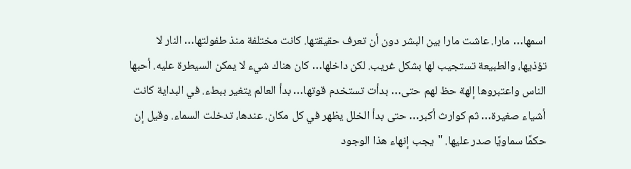اسمها… مارا. عاشت مارا بين البشر دون أن تعرف حقيقتها. كانت مختلفة منذ طفولتها… النار لا تؤذيها، والطبيعة تستجيب لها بشكل غريب. لكن داخلها… كان هناك شيء لا يمكن السيطرة عليه. أحبها الناس واعتبروها إلهة حظ لهم حتى… بدأت تستخدم قوتها… بدأ العالم يتغير ببطء. في البداية كانت أشياء صغيرة… ثم كوارث أكبر… حتى بدأ الخلل يظهر في كل مكان. عندها، تدخلت السماء. وقيل إن حكمًا سماويًا صدر عليها. "يجب إنهاء هذا الوجود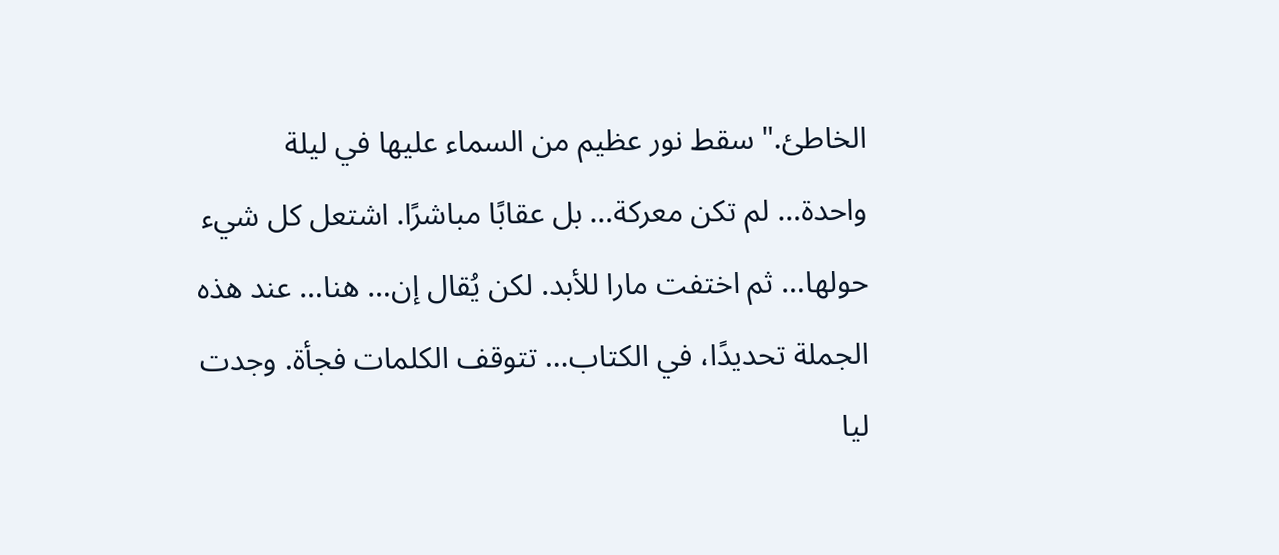الخاطئ." سقط نور عظيم من السماء عليها في ليلة واحدة… لم تكن معركة… بل عقابًا مباشرًا. اشتعل كل شيء حولها… ثم اختفت مارا للأبد. لكن يُقال إن… هنا… عند هذه الجملة تحديدًا، في الكتاب… تتوقف الكلمات فجأة. وجدت ليا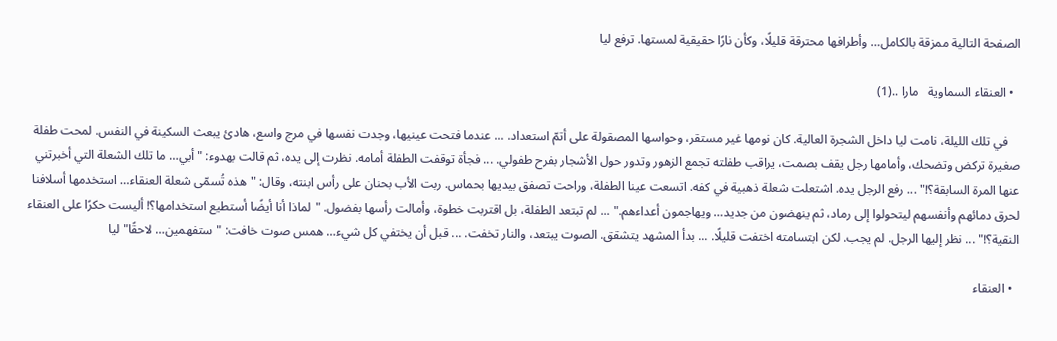الصفحة التالية ممزقة بالكامل… وأطرافها محترقة قليلًا، وكأن نارًا حقيقية لمستها. ترفع ليا

  • العنقاء السماوية   مارا ..(1)

    في تلك الليلة، نامت ليا داخل الشجرة العالية. كان نومها غير مستقر، وحواسها المصقولة على أتمّ استعداد. ... عندما فتحت عينيها، وجدت نفسها في مرج واسع، هادئ يبعث السكينة في النفس. لمحت طفلة صغيرة تركض وتضحك، وأمامها رجل يقف بصمت، يراقب طفلته تجمع الزهور وتدور حول الأشجار بفرح طفولي. ... فجأة توقفت الطفلة أمامه. نظرت إلى يده، ثم قالت بهدوء: "أبي… ما تلك الشعلة التي أخبرتني عنها المرة السابقة؟!" ... رفع الرجل يده. اشتعلت شعلة ذهبية في كفه. اتسعت عينا الطفلة، وراحت تصفق بيديها بحماس. ربت الأب بحنان على رأس ابنته، وقال: "هذه تُسمّى شعلة العنقاء… استخدمها أسلافنا لحرق دمائهم وأنفسهم ليتحولوا إلى رماد، ثم ينهضون من جديد… ويهاجمون أعداءهم." ... لم تبتعد الطفلة، بل اقتربت خطوة، وأمالت رأسها بفضول. "لماذا أنا أيضًا أستطيع استخدامها؟! أليست حكرًا على العنقاء النقية؟!" ... نظر إليها الرجل. لم يجب. لكن ابتسامته اختفت قليلًا. ... بدأ المشهد يتشقق. الصوت يبتعد، والنار تخفت. ... قبل أن يختفي كل شيء… همس صوت خافت: "ستفهمين… لاحقًا" ليا

  • العنقاء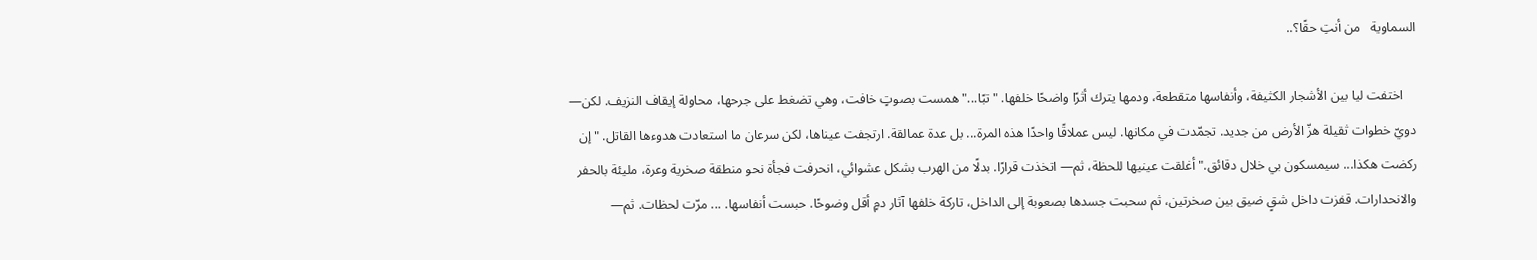السماوية   من أنتِ حقًا؟..

    اختفت ليا بين الأشجار الكثيفة، وأنفاسها متقطعة، ودمها يترك أثرًا واضحًا خلفها. "تبًا..." همست بصوتٍ خافت، وهي تضغط على جرحها، محاولة إيقاف النزيف. لكن— دويّ خطوات ثقيلة هزّ الأرض من جديد. تجمّدت في مكانها. ليس عملاقًا واحدًا هذه المرة... بل عدة عمالقة. ارتجفت عيناها، لكن سرعان ما استعادت هدوءها القاتل. "إن ركضت هكذا... سيمسكون بي خلال دقائق." أغلقت عينيها للحظة، ثم— اتخذت قرارًا. بدلًا من الهرب بشكل عشوائي، انحرفت فجأة نحو منطقة صخرية وعرة، مليئة بالحفر والانحدارات. قفزت داخل شقٍ ضيق بين صخرتين، ثم سحبت جسدها بصعوبة إلى الداخل، تاركة خلفها آثار دمٍ أقل وضوحًا. حبست أنفاسها. ... مرّت لحظات. ثم—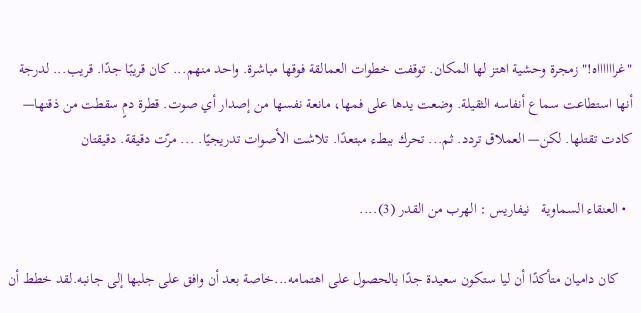"غرااااااه!" زمجرة وحشية اهتز لها المكان. توقفت خطوات العمالقة فوقها مباشرة. واحد منهم... كان قريبًا جدًا. قريب... لدرجة أنها استطاعت سماع أنفاسه الثقيلة. وضعت يدها على فمها، مانعة نفسها من إصدار أي صوت. قطرة دمٍ سقطت من ذقنها— كادت تقتلها. لكن— العملاق تردد. ثم... تحرك ببطء مبتعدًا. تلاشت الأصوات تدريجيًا. ... مرّت دقيقة. دقيقتان

  • العنقاء السماوية   نيفاريس : الهرب من القدر (3)....

    كان داميان متأكدًا أن ليا ستكون سعيدة جدًا بالحصول على اهتمامه...خاصة بعد أن وافق على جلبها إلى جانبه.لقد خطط أن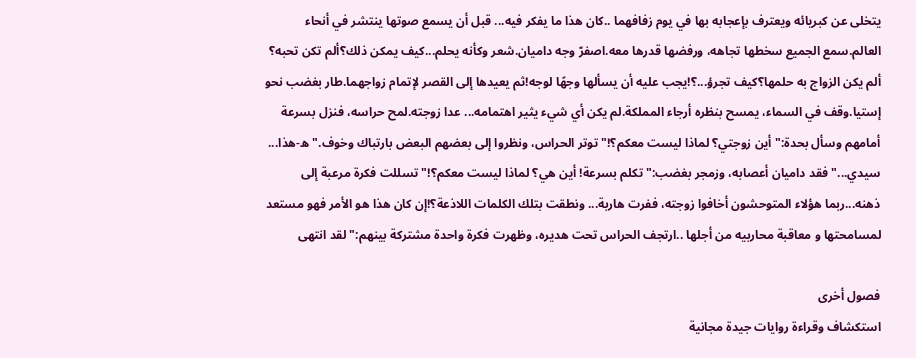يتخلى عن كبريائه ويعترف بإعجابه بها في يوم زفافهما ..كان هذا ما يفكر فيه... قبل أن يسمع صوتها ينتشر في أنحاء العالم.سمع الجميع سخطها تجاهه، ورفضها قدرها معه.اصفرّ وجه داميان.شعر وكأنه يحلم...كيف يمكن ذلك؟ألم تكن تحبه؟ ألم يكن الزواج به حلمها؟كيف تجرؤ...؟!يجب عليه أن يسألها وجهًا لوجه!ثم يعيدها إلى القصر لإتمام زواجهما.طار بغضب نحو إستيا.وقف في السماء، يمسح بنظره أرجاء المملكة.لم يكن أي شيء يثير اهتمامه... عدا زوجته.لمح حراسه، فنزل بسرعة أمامهم وسأل بحدة:"أين زوجتي؟ لماذا ليست معكم؟!"توتر الحراس، ونظروا إلى بعضهم البعض بارتباك وخوف."ه-هذا... سيدي..."فقد داميان أعصابه، وزمجر بغضب:"تكلم بسرعة! أين هي؟ لماذا ليست معكم؟!"تسللت فكرة مرعبة إلى ذهنه...ربما هؤلاء المتوحشون أخافوا زوجته، ففرت هاربة... ونطقت بتلك الكلمات اللاذعة؟!إن كان هذا هو الأمر فهو مستعد لمسامحتها و معاقبة محاربيه من أجلها ..ارتجف الحراس تحت هديره، وظهرت فكرة واحدة مشتركة بينهم:"لقد انتهى

فصول أخرى
استكشاف وقراءة روايات جيدة مجانية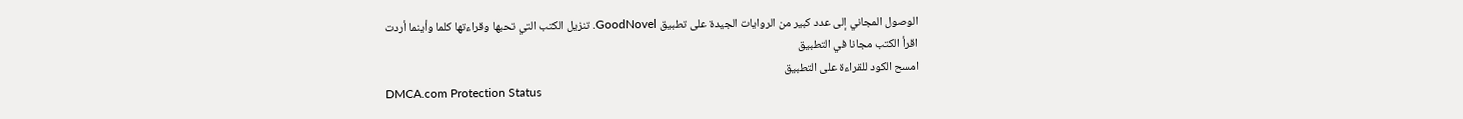الوصول المجاني إلى عدد كبير من الروايات الجيدة على تطبيق GoodNovel. تنزيل الكتب التي تحبها وقراءتها كلما وأينما أردت
اقرأ الكتب مجانا في التطبيق
امسح الكود للقراءة على التطبيق
DMCA.com Protection Status